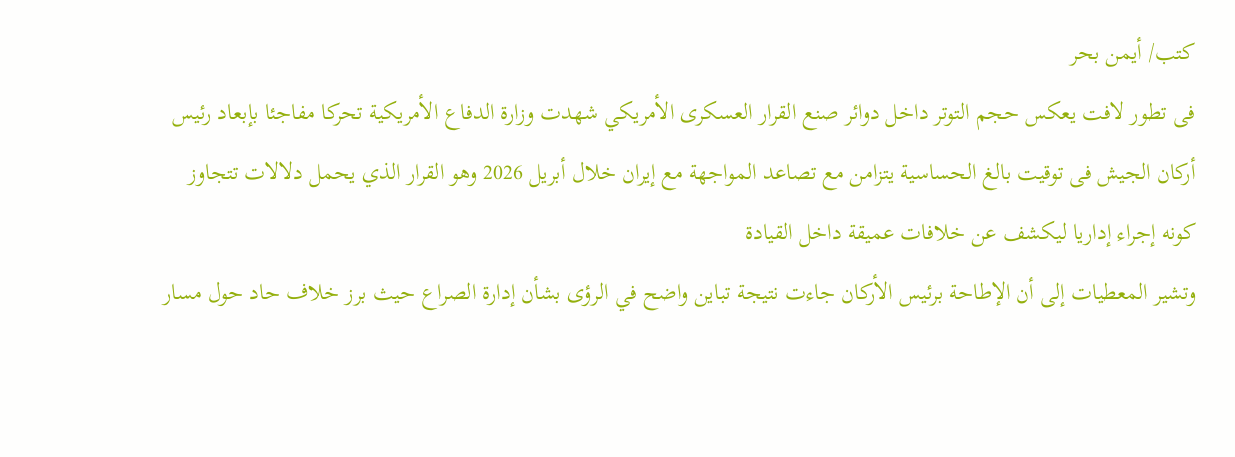كتب/ أيمن بحر
فى تطور لافت يعكس حجم التوتر داخل دوائر صنع القرار العسكرى الأمريكي شهدت وزارة الدفاع الأمريكية تحركا مفاجئا بإبعاد رئيس أركان الجيش فى توقيت بالغ الحساسية يتزامن مع تصاعد المواجهة مع إيران خلال أبريل 2026 وهو القرار الذي يحمل دلالات تتجاوز كونه إجراء إداريا ليكشف عن خلافات عميقة داخل القيادة
وتشير المعطيات إلى أن الإطاحة برئيس الأركان جاءت نتيجة تباين واضح في الرؤى بشأن إدارة الصراع حيث برز خلاف حاد حول مسار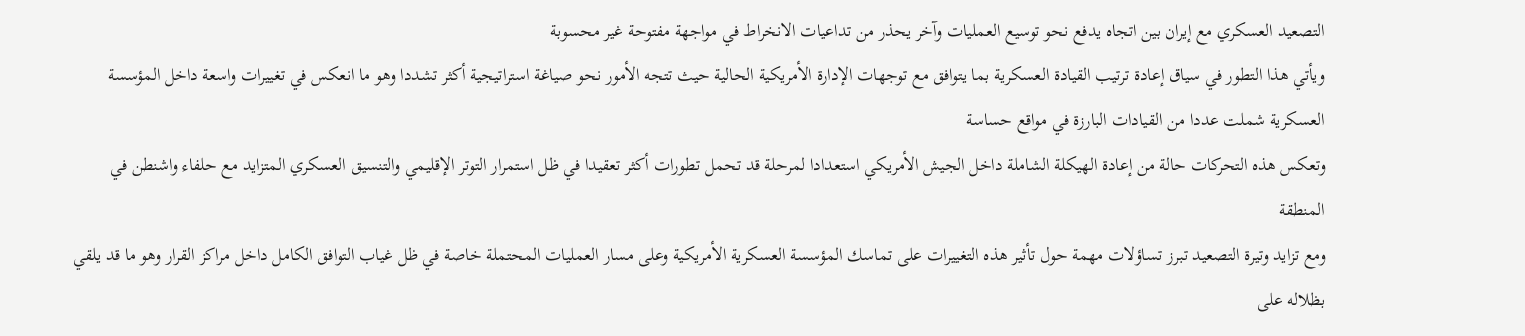التصعيد العسكري مع إيران بين اتجاه يدفع نحو توسيع العمليات وآخر يحذر من تداعيات الانخراط في مواجهة مفتوحة غير محسوبة
ويأتي هذا التطور في سياق إعادة ترتيب القيادة العسكرية بما يتوافق مع توجهات الإدارة الأمريكية الحالية حيث تتجه الأمور نحو صياغة استراتيجية أكثر تشددا وهو ما انعكس في تغييرات واسعة داخل المؤسسة العسكرية شملت عددا من القيادات البارزة في مواقع حساسة
وتعكس هذه التحركات حالة من إعادة الهيكلة الشاملة داخل الجيش الأمريكي استعدادا لمرحلة قد تحمل تطورات أكثر تعقيدا في ظل استمرار التوتر الإقليمي والتنسيق العسكري المتزايد مع حلفاء واشنطن في المنطقة
ومع تزايد وتيرة التصعيد تبرز تساؤلات مهمة حول تأثير هذه التغييرات على تماسك المؤسسة العسكرية الأمريكية وعلى مسار العمليات المحتملة خاصة في ظل غياب التوافق الكامل داخل مراكز القرار وهو ما قد يلقي بظلاله على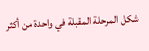شكل المرحلة المقبلة في واحدة من أكثر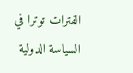الفترات توترا في السياسة الدولية